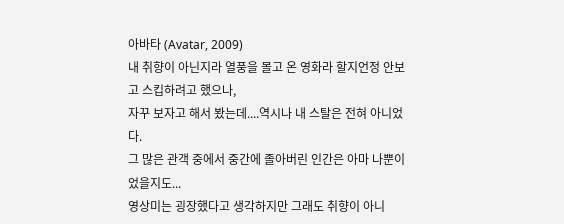아바타 (Avatar, 2009)
내 취향이 아닌지라 열풍을 몰고 온 영화라 할지언정 안보고 스킵하려고 했으나,
자꾸 보자고 해서 봤는데....역시나 내 스탈은 전혀 아니었다.
그 많은 관객 중에서 중간에 졸아버린 인간은 아마 나뿐이었을지도...
영상미는 굉장했다고 생각하지만 그래도 취향이 아니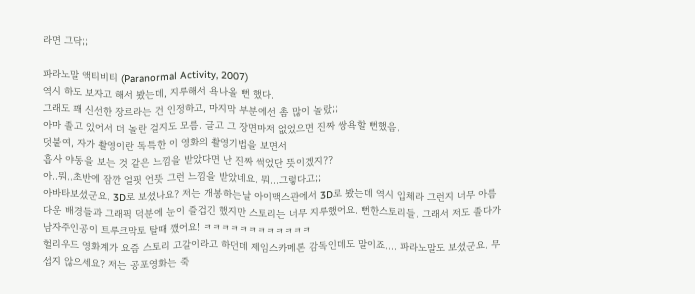라면 그닥;;

파라노말 액티비티 (Paranormal Activity, 2007)
역시 하도 보자고 해서 봤는데, 지루해서 욕나올 뻔 했다.
그래도 꽤 신선한 장르라는 건 인정하고, 마지막 부분에선 촘 많이 놀랐;;
아마 졸고 있어서 더 놀란 걸지도 모름. 글고 그 장면마저 없었으면 진짜 쌍욕할 뻔했음.
덧붙여, 자가 촬영이란 독특한 이 영화의 촬영기법을 보면서
흡사 야동을 보는 것 같은 느낌을 받았다면 난 진짜 썩었단 뜻이겠지??
아..뭐..초반에 잠깐 얼핏 언뜻 그런 느낌을 받았네요. 뭐...그렇다고;;
아바타보셨군요. 3D로 보셨나요? 저는 개봉하는날 아이맥스관에서 3D로 봤는데 역시 입체라 그런지 너무 아름다운 배경들과 그래픽 덕분에 눈이 즐겁긴 했지만 스토리는 너무 지루했어요. 뻔한스토리들. 그래서 저도 졸다가 남자주인공이 트루크막토 탈때 깼어요! ㅋㅋㅋㅋㅋㅋㅋㅋㅋㅋㅋㅋ
헐리우드 영화계가 요즘 스토리 고갈이라고 하던데 제임스카메론 감독인데도 말이죠.... 파라노말도 보셨군요. 무섭지 않으세요? 저는 공포영화는 죽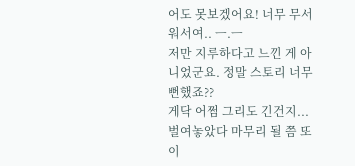어도 못보겠어요! 너무 무서워서여.. ㅡ.ㅡ
저만 지루하다고 느낀 게 아니었군요. 정말 스토리 너무 뻔했죠??
게닥 어쩜 그리도 긴건지... 벌여놓았다 마무리 될 쯤 또 이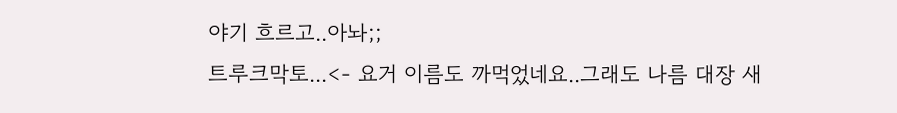야기 흐르고..아놔;;
트루크막토...<- 요거 이름도 까먹었네요..그래도 나름 대장 새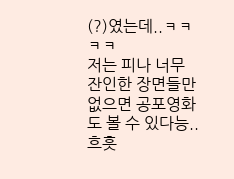(?)였는데..ㅋㅋㅋㅋ
저는 피나 너무 잔인한 장면들만 없으면 공포영화도 볼 수 있다능..흐흣